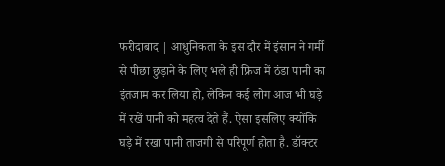फरीदाबाद | आधुनिकता के इस दौर में इंसान ने गर्मी से पीछा छुड़ाने के लिए भले ही फ्रिज में ठंडा पानी का इंतजाम कर लिया हो, लेकिन कई लोग आज भी घड़े में रखें पानी को महत्व देते हैं. ऐसा इसलिए क्योंकि घड़े में रखा पानी ताजगी से परिपूर्ण होता है. डॉक्टर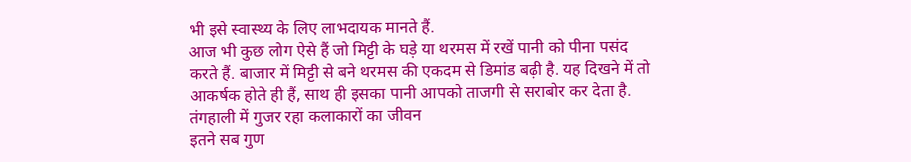भी इसे स्वास्थ्य के लिए लाभदायक मानते हैं.
आज भी कुछ लोग ऐसे हैं जो मिट्टी के घड़े या थरमस में रखें पानी को पीना पसंद करते हैं. बाजार में मिट्टी से बने थरमस की एकदम से डिमांड बढ़ी है. यह दिखने में तो आकर्षक होते ही हैं, साथ ही इसका पानी आपको ताजगी से सराबोर कर देता है.
तंगहाली में गुजर रहा कलाकारों का जीवन
इतने सब गुण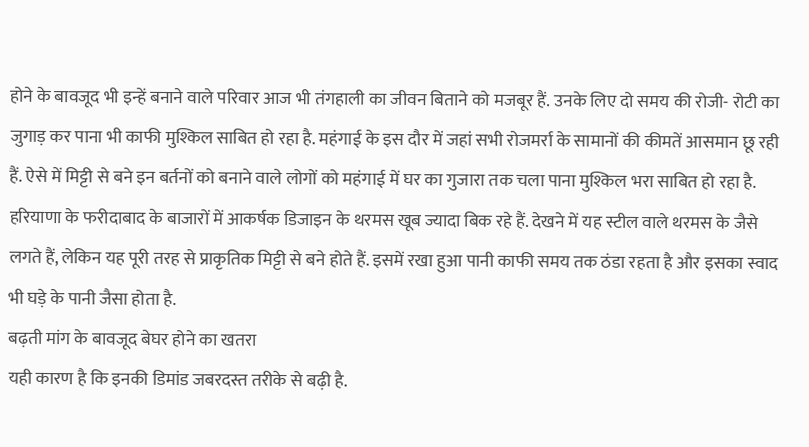होने के बावजूद भी इन्हें बनाने वाले परिवार आज भी तंगहाली का जीवन बिताने को मजबूर हैं. उनके लिए दो समय की रोजी- रोटी का जुगाड़ कर पाना भी काफी मुश्किल साबित हो रहा है. महंगाई के इस दौर में जहां सभी रोजमर्रा के सामानों की कीमतें आसमान छू रही हैं. ऐसे में मिट्टी से बने इन बर्तनों को बनाने वाले लोगों को महंगाई में घर का गुजारा तक चला पाना मुश्किल भरा साबित हो रहा है.
हरियाणा के फरीदाबाद के बाजारों में आकर्षक डिजाइन के थरमस खूब ज्यादा बिक रहे हैं. देखने में यह स्टील वाले थरमस के जैसे लगते हैं, लेकिन यह पूरी तरह से प्राकृतिक मिट्टी से बने होते हैं. इसमें रखा हुआ पानी काफी समय तक ठंडा रहता है और इसका स्वाद भी घड़े के पानी जैसा होता है.
बढ़ती मांग के बावजूद बेघर होने का खतरा
यही कारण है कि इनकी डिमांड जबरदस्त तरीके से बढ़ी है.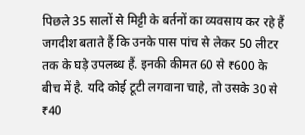पिछले 35 सालों से मिट्टी के बर्तनों का व्यवसाय कर रहे हैं जगदीश बताते हैं कि उनके पास पांच से लेकर 50 लीटर तक के घड़े उपलब्ध हैं. इनकी कीमत 60 से ₹600 के बीच में है. यदि कोई टूटी लगवाना चाहे, तो उसके 30 से ₹40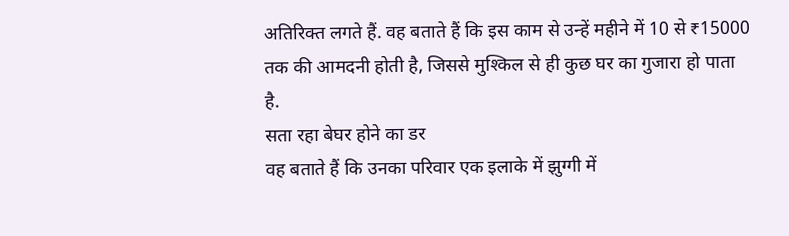अतिरिक्त लगते हैं. वह बताते हैं कि इस काम से उन्हें महीने में 10 से ₹15000 तक की आमदनी होती है, जिससे मुश्किल से ही कुछ घर का गुजारा हो पाता है.
सता रहा बेघर होने का डर
वह बताते हैं कि उनका परिवार एक इलाके में झुग्गी में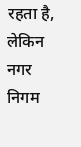रहता है, लेकिन नगर निगम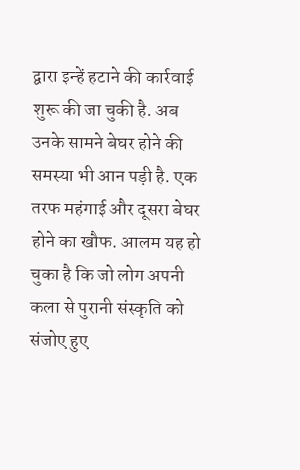द्वारा इन्हें हटाने की कार्रवाई शुरू की जा चुकी है. अब उनके सामने बेघर होने की समस्या भी आन पड़ी है. एक तरफ महंगाई और दूसरा बेघर होने का खौफ. आलम यह हो चुका है कि जो लोग अपनी कला से पुरानी संस्कृति को संजोए हुए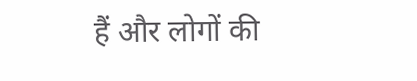हैं और लोगों की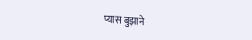प्यास बुझाने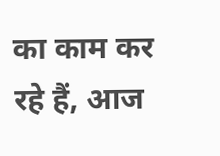का काम कर रहे हैं, आज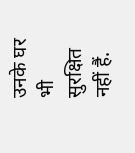उनके घर भी सुरक्षित नहीं हैं.